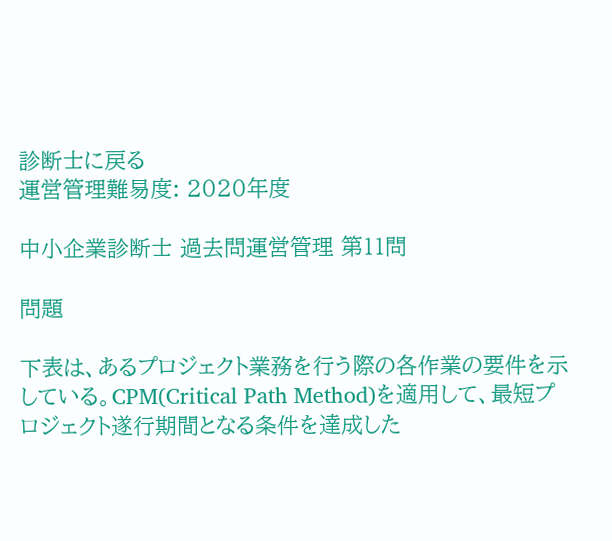診断士に戻る
運営管理難易度: 2020年度

中小企業診断士 過去問運営管理 第11問

問題

下表は、あるプロジェクト業務を行う際の各作業の要件を示している。CPM(Critical Path Method)を適用して、最短プロジェクト遂行期間となる条件を達成した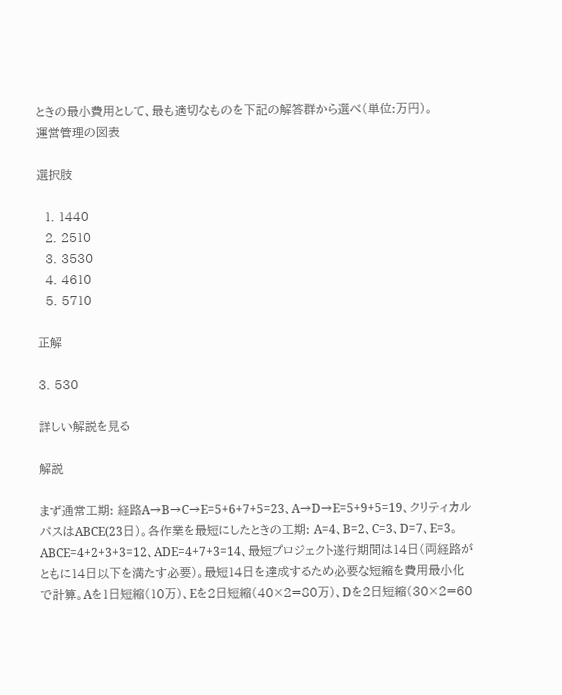ときの最小費用として、最も適切なものを下記の解答群から選べ(単位:万円)。
運営管理の図表

選択肢

  1. 1440
  2. 2510
  3. 3530
  4. 4610
  5. 5710

正解

3. 530

詳しい解説を見る

解説

まず通常工期: 経路A→B→C→E=5+6+7+5=23、A→D→E=5+9+5=19、クリティカルパスはABCE(23日)。各作業を最短にしたときの工期: A=4、B=2、C=3、D=7、E=3。ABCE=4+2+3+3=12、ADE=4+7+3=14、最短プロジェクト遂行期間は14日(両経路がともに14日以下を満たす必要)。最短14日を達成するため必要な短縮を費用最小化で計算。Aを1日短縮(10万)、Eを2日短縮(40×2=80万)、Dを2日短縮(30×2=60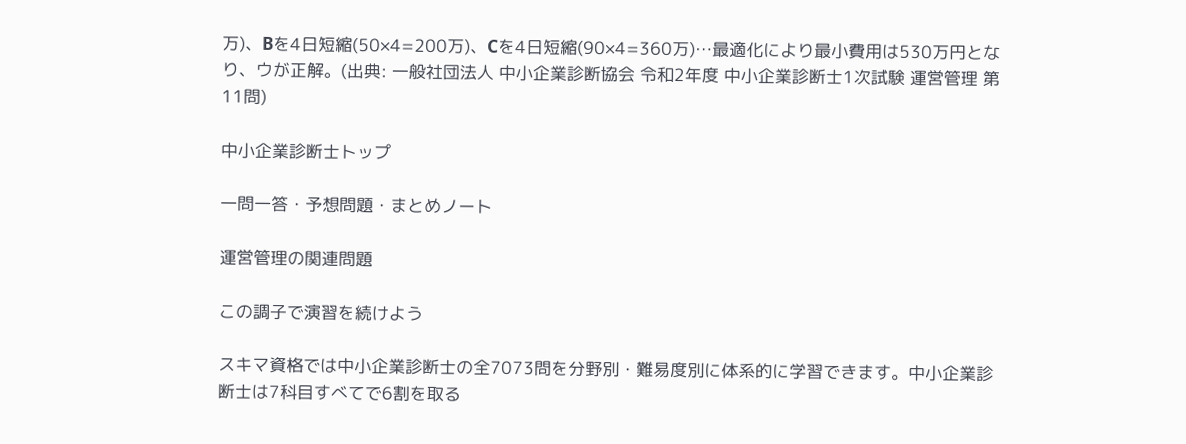万)、Bを4日短縮(50×4=200万)、Cを4日短縮(90×4=360万)…最適化により最小費用は530万円となり、ウが正解。(出典: 一般社団法人 中小企業診断協会 令和2年度 中小企業診断士1次試験 運営管理 第11問)

中小企業診断士トップ

一問一答・予想問題・まとめノート

運営管理の関連問題

この調子で演習を続けよう

スキマ資格では中小企業診断士の全7073問を分野別・難易度別に体系的に学習できます。中小企業診断士は7科目すべてで6割を取る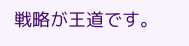戦略が王道です。